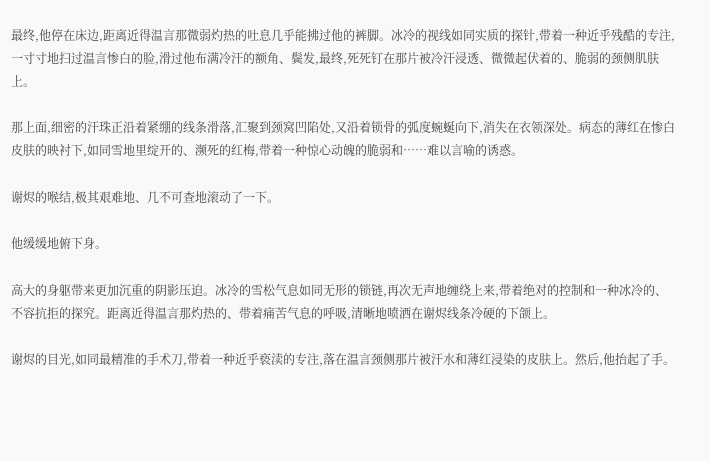最终,他停在床边,距离近得温言那微弱灼热的吐息几乎能拂过他的裤脚。冰冷的视线如同实质的探针,带着一种近乎残酷的专注,一寸寸地扫过温言惨白的脸,滑过他布满冷汗的额角、鬓发,最终,死死钉在那片被冷汗浸透、微微起伏着的、脆弱的颈侧肌肤上。

那上面,细密的汗珠正沿着紧绷的线条滑落,汇聚到颈窝凹陷处,又沿着锁骨的弧度蜿蜒向下,消失在衣领深处。病态的薄红在惨白皮肤的映衬下,如同雪地里绽开的、濒死的红梅,带着一种惊心动魄的脆弱和……难以言喻的诱惑。

谢烬的喉结,极其艰难地、几不可查地滚动了一下。

他缓缓地俯下身。

高大的身躯带来更加沉重的阴影压迫。冰冷的雪松气息如同无形的锁链,再次无声地缠绕上来,带着绝对的控制和一种冰冷的、不容抗拒的探究。距离近得温言那灼热的、带着痛苦气息的呼吸,清晰地喷洒在谢烬线条冷硬的下颌上。

谢烬的目光,如同最精准的手术刀,带着一种近乎亵渎的专注,落在温言颈侧那片被汗水和薄红浸染的皮肤上。然后,他抬起了手。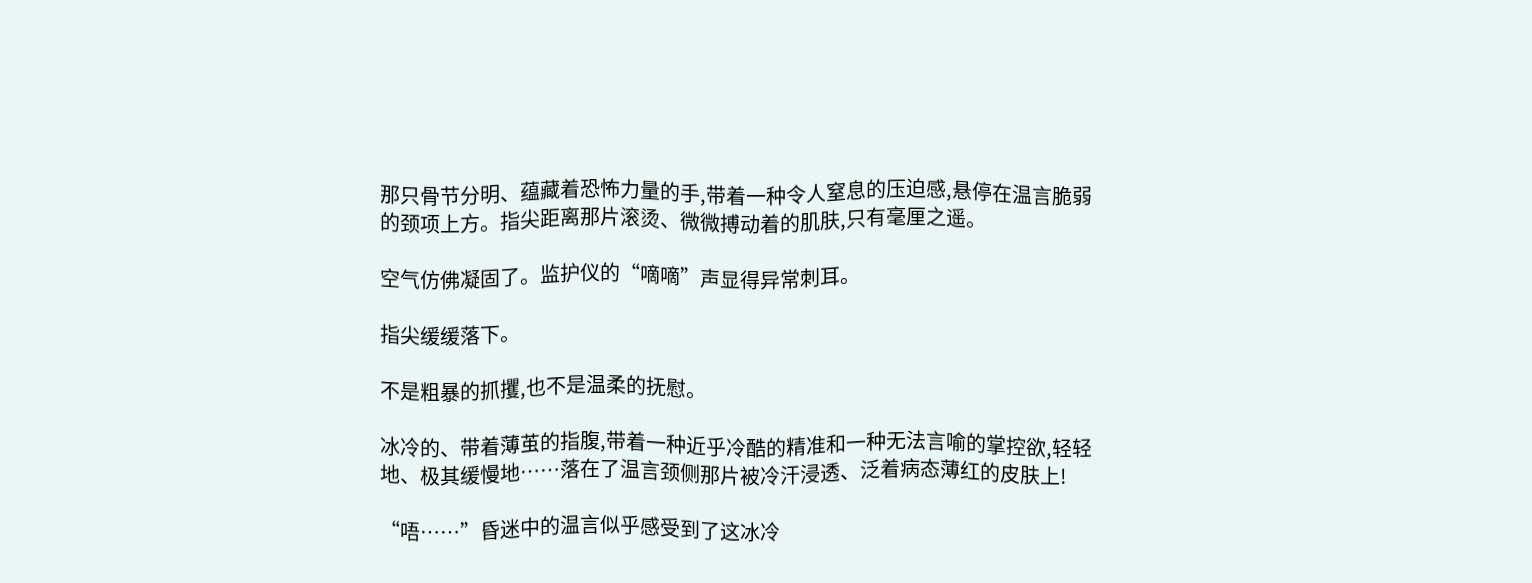那只骨节分明、蕴藏着恐怖力量的手,带着一种令人窒息的压迫感,悬停在温言脆弱的颈项上方。指尖距离那片滚烫、微微搏动着的肌肤,只有毫厘之遥。

空气仿佛凝固了。监护仪的“嘀嘀”声显得异常刺耳。

指尖缓缓落下。

不是粗暴的抓攫,也不是温柔的抚慰。

冰冷的、带着薄茧的指腹,带着一种近乎冷酷的精准和一种无法言喻的掌控欲,轻轻地、极其缓慢地……落在了温言颈侧那片被冷汗浸透、泛着病态薄红的皮肤上!

“唔……”昏迷中的温言似乎感受到了这冰冷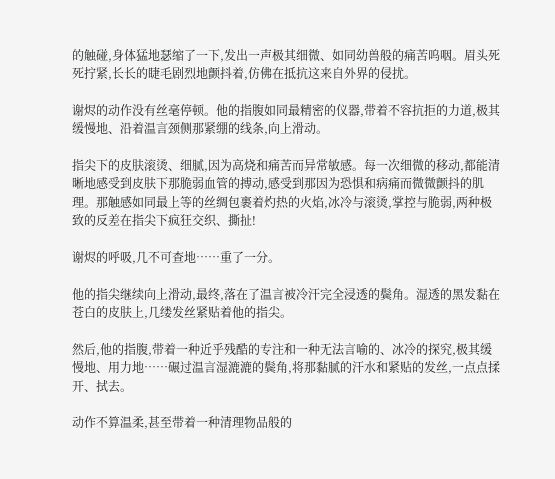的触碰,身体猛地瑟缩了一下,发出一声极其细微、如同幼兽般的痛苦呜咽。眉头死死拧紧,长长的睫毛剧烈地颤抖着,仿佛在抵抗这来自外界的侵扰。

谢烬的动作没有丝毫停顿。他的指腹如同最精密的仪器,带着不容抗拒的力道,极其缓慢地、沿着温言颈侧那紧绷的线条,向上滑动。

指尖下的皮肤滚烫、细腻,因为高烧和痛苦而异常敏感。每一次细微的移动,都能清晰地感受到皮肤下那脆弱血管的搏动,感受到那因为恐惧和病痛而微微颤抖的肌理。那触感如同最上等的丝绸包裹着灼热的火焰,冰冷与滚烫,掌控与脆弱,两种极致的反差在指尖下疯狂交织、撕扯!

谢烬的呼吸,几不可查地……重了一分。

他的指尖继续向上滑动,最终,落在了温言被冷汗完全浸透的鬓角。湿透的黑发黏在苍白的皮肤上,几缕发丝紧贴着他的指尖。

然后,他的指腹,带着一种近乎残酷的专注和一种无法言喻的、冰冷的探究,极其缓慢地、用力地……碾过温言湿漉漉的鬓角,将那黏腻的汗水和紧贴的发丝,一点点揉开、拭去。

动作不算温柔,甚至带着一种清理物品般的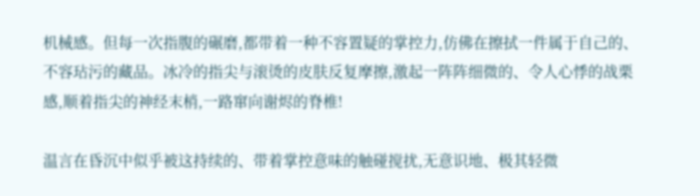机械感。但每一次指腹的碾磨,都带着一种不容置疑的掌控力,仿佛在擦拭一件属于自己的、不容玷污的藏品。冰冷的指尖与滚烫的皮肤反复摩擦,激起一阵阵细微的、令人心悸的战栗感,顺着指尖的神经末梢,一路窜向谢烬的脊椎!

温言在昏沉中似乎被这持续的、带着掌控意味的触碰搅扰,无意识地、极其轻微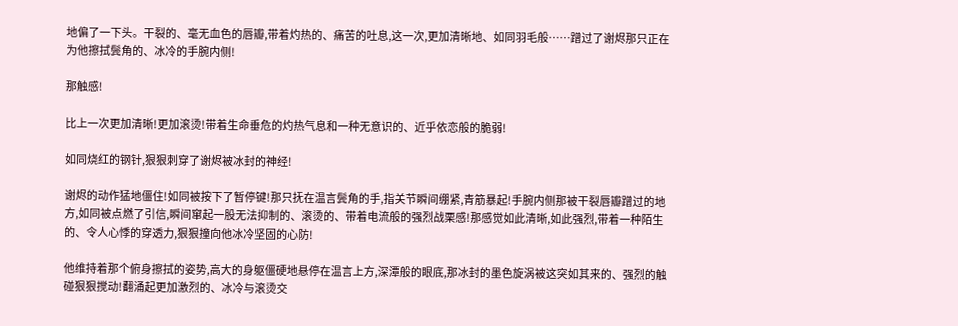地偏了一下头。干裂的、毫无血色的唇瓣,带着灼热的、痛苦的吐息,这一次,更加清晰地、如同羽毛般……蹭过了谢烬那只正在为他擦拭鬓角的、冰冷的手腕内侧!

那触感!

比上一次更加清晰!更加滚烫!带着生命垂危的灼热气息和一种无意识的、近乎依恋般的脆弱!

如同烧红的钢针,狠狠刺穿了谢烬被冰封的神经!

谢烬的动作猛地僵住!如同被按下了暂停键!那只抚在温言鬓角的手,指关节瞬间绷紧,青筋暴起!手腕内侧那被干裂唇瓣蹭过的地方,如同被点燃了引信,瞬间窜起一股无法抑制的、滚烫的、带着电流般的强烈战栗感!那感觉如此清晰,如此强烈,带着一种陌生的、令人心悸的穿透力,狠狠撞向他冰冷坚固的心防!

他维持着那个俯身擦拭的姿势,高大的身躯僵硬地悬停在温言上方,深潭般的眼底,那冰封的墨色旋涡被这突如其来的、强烈的触碰狠狠搅动!翻涌起更加激烈的、冰冷与滚烫交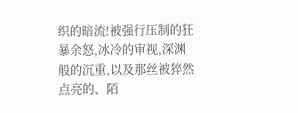织的暗流!被强行压制的狂暴余怒,冰冷的审视,深渊般的沉重,以及那丝被猝然点亮的、陌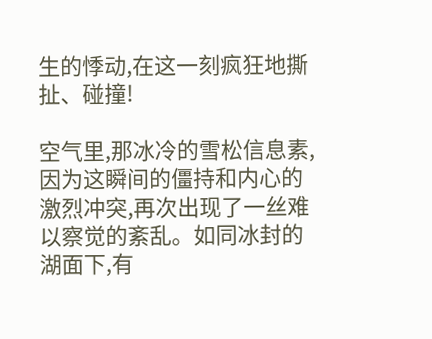生的悸动,在这一刻疯狂地撕扯、碰撞!

空气里,那冰冷的雪松信息素,因为这瞬间的僵持和内心的激烈冲突,再次出现了一丝难以察觉的紊乱。如同冰封的湖面下,有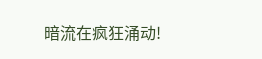暗流在疯狂涌动!